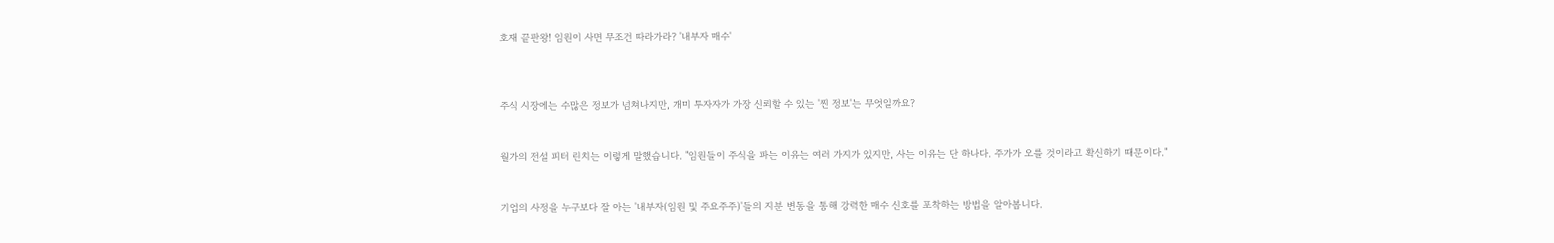호재 끝판왕! 임원이 사면 무조건 따라가라? '내부자 매수'



주식 시장에는 수많은 정보가 넘쳐나지만, 개미 투자자가 가장 신뢰할 수 있는 '찐 정보'는 무엇일까요?


월가의 전설 피터 린치는 이렇게 말했습니다. "임원들이 주식을 파는 이유는 여러 가지가 있지만, 사는 이유는 단 하나다. 주가가 오를 것이라고 확신하기 때문이다."


기업의 사정을 누구보다 잘 아는 '내부자(임원 및 주요주주)'들의 지분 변동을 통해 강력한 매수 신호를 포착하는 방법을 알아봅니다.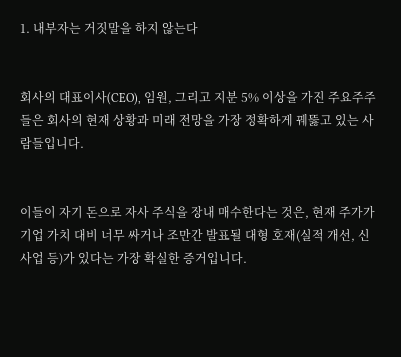1. 내부자는 거짓말을 하지 않는다


회사의 대표이사(CEO), 임원, 그리고 지분 5% 이상을 가진 주요주주들은 회사의 현재 상황과 미래 전망을 가장 정확하게 꿰뚫고 있는 사람들입니다.


이들이 자기 돈으로 자사 주식을 장내 매수한다는 것은, 현재 주가가 기업 가치 대비 너무 싸거나 조만간 발표될 대형 호재(실적 개선, 신사업 등)가 있다는 가장 확실한 증거입니다.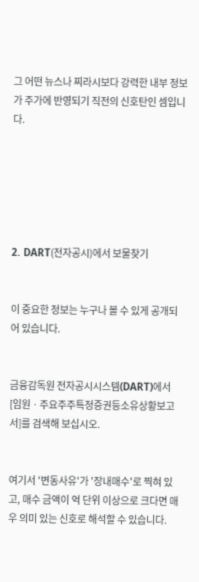그 어떤 뉴스나 찌라시보다 강력한 내부 정보가 주가에 반영되기 직전의 신호탄인 셈입니다.






2. DART(전자공시)에서 보물찾기


이 중요한 정보는 누구나 볼 수 있게 공개되어 있습니다.


금융감독원 전자공시시스템(DART)에서 [임원ㆍ주요주주특정증권등소유상황보고서]를 검색해 보십시오.


여기서 '변동사유'가 '장내매수'로 찍혀 있고, 매수 금액이 억 단위 이상으로 크다면 매우 의미 있는 신호로 해석할 수 있습니다.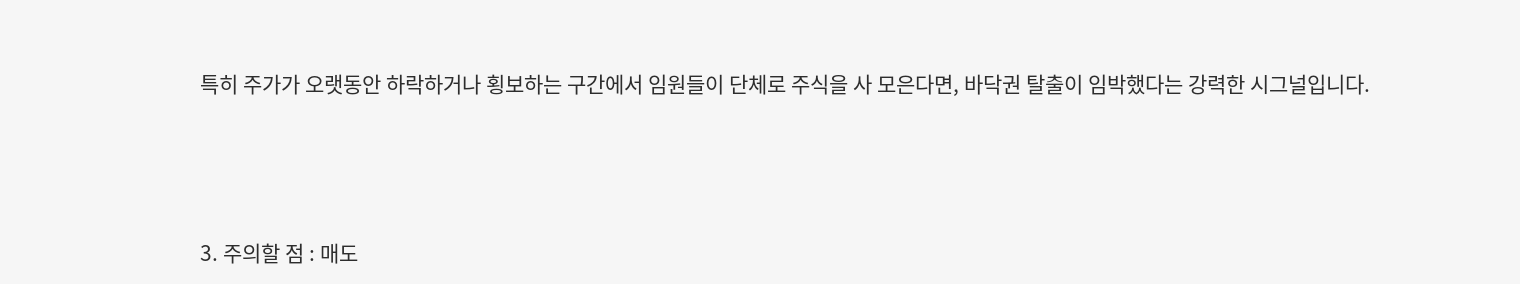특히 주가가 오랫동안 하락하거나 횡보하는 구간에서 임원들이 단체로 주식을 사 모은다면, 바닥권 탈출이 임박했다는 강력한 시그널입니다.





3. 주의할 점 : 매도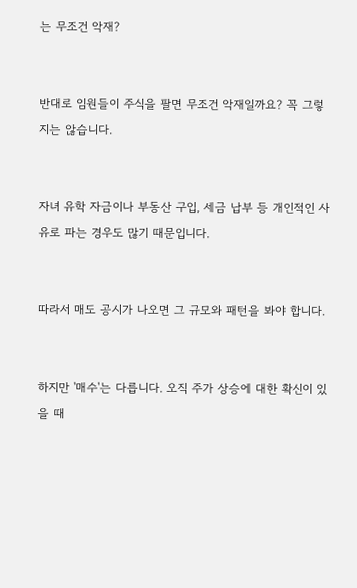는 무조건 악재?


반대로 임원들이 주식을 팔면 무조건 악재일까요? 꼭 그렇지는 않습니다.


자녀 유학 자금이나 부동산 구입, 세금 납부 등 개인적인 사유로 파는 경우도 많기 때문입니다.


따라서 매도 공시가 나오면 그 규모와 패턴을 봐야 합니다.


하지만 '매수'는 다릅니다. 오직 주가 상승에 대한 확신이 있을 때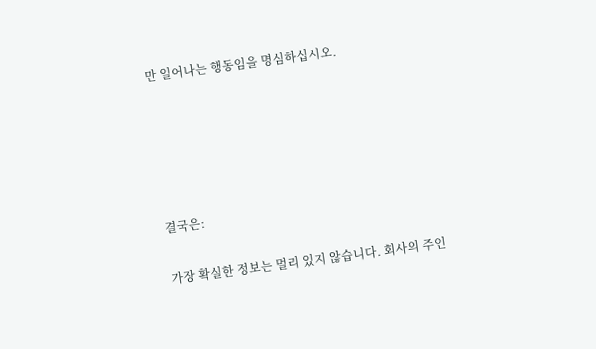만 일어나는 행동임을 명심하십시오.





결국은:

가장 확실한 정보는 멀리 있지 않습니다. 회사의 주인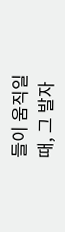들이 움직일 때, 그 발자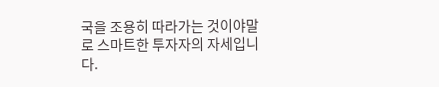국을 조용히 따라가는 것이야말로 스마트한 투자자의 자세입니다.